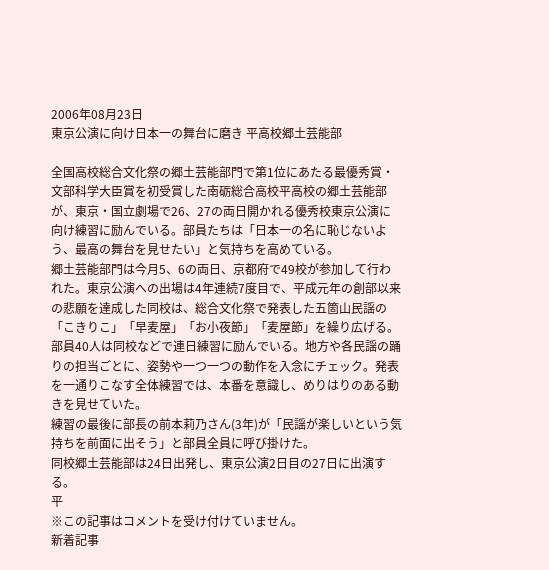2006年08月23日
東京公演に向け日本一の舞台に磨き 平高校郷土芸能部

全国高校総合文化祭の郷土芸能部門で第1位にあたる最優秀賞・文部科学大臣賞を初受賞した南砺総合高校平高校の郷土芸能部が、東京・国立劇場で26、27の両日開かれる優秀校東京公演に向け練習に励んでいる。部員たちは「日本一の名に恥じないよう、最高の舞台を見せたい」と気持ちを高めている。
郷土芸能部門は今月5、6の両日、京都府で49校が参加して行われた。東京公演への出場は4年連続7度目で、平成元年の創部以来の悲願を達成した同校は、総合文化祭で発表した五箇山民謡の「こきりこ」「早麦屋」「お小夜節」「麦屋節」を繰り広げる。
部員40人は同校などで連日練習に励んでいる。地方や各民謡の踊りの担当ごとに、姿勢や一つ一つの動作を入念にチェック。発表を一通りこなす全体練習では、本番を意識し、めりはりのある動きを見せていた。
練習の最後に部長の前本莉乃さん(3年)が「民謡が楽しいという気持ちを前面に出そう」と部員全員に呼び掛けた。
同校郷土芸能部は24日出発し、東京公演2日目の27日に出演する。
平
※この記事はコメントを受け付けていません。
新着記事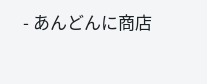- あんどんに商店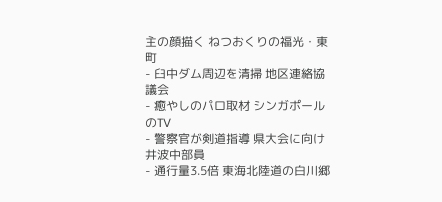主の顔描く ねつおくりの福光・東町
- 臼中ダム周辺を清掃 地区連絡協議会
- 癒やしのパロ取材 シンガポールのTV
- 警察官が剣道指導 県大会に向け井波中部員
- 通行量3.5倍 東海北陸道の白川郷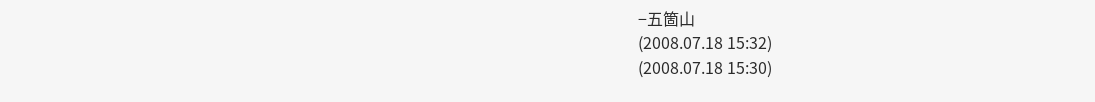−五箇山
(2008.07.18 15:32)
(2008.07.18 15:30)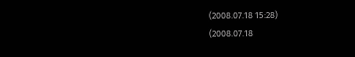(2008.07.18 15:28)
(2008.07.18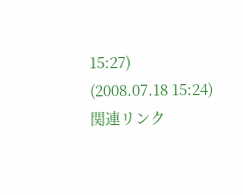15:27)
(2008.07.18 15:24)
関連リンク